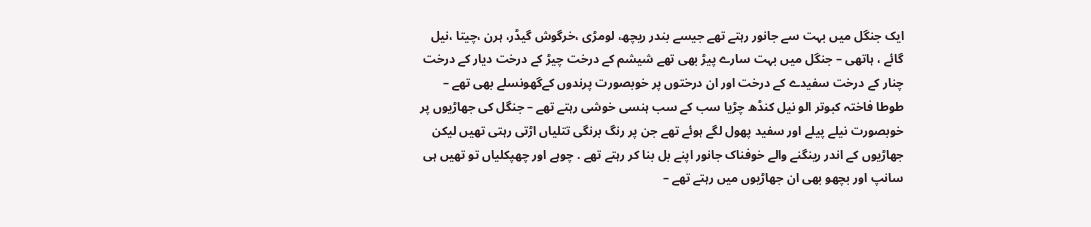ایک جنگل میں بہت سے جانور رہتے تھے جیسے بندر ریچھ، لومڑی ،خرگوش گیڈر، ہرن ،چیتا ،نیل گائے ، ہاتھی – جنگل میں بہت سارے پیڑ بھی تھے شیشم کے درخت چیڑ کے درخت دیار کے درخت چنار کے درخت سفیدے کے درخت اور ان درختوں پر خوبصورت پرندوں کےگھونسلے بھی تھے – طوطا فاختہ کبوتر الو نیل کنڈھ چڑیا سب کے سب ہنسی خوشی رہتے تھے – جنگل کی جھاڑیوں پر خوبصورت نیلے پیلے اور سفید پھول لگے ہوئے تھے جن پر رنگ برنگی تتلیاں اڑتی رہتی تھیں لیکن جھاڑیوں کے اندر رینگنے والے خوفناک جانور اپنے بل بنا کر رہتے تھے . چوہے اور چھپکلیاں تو تھیں ہی سانپ اور بچھو بھی ان جھاڑیوں میں رہتے تھے –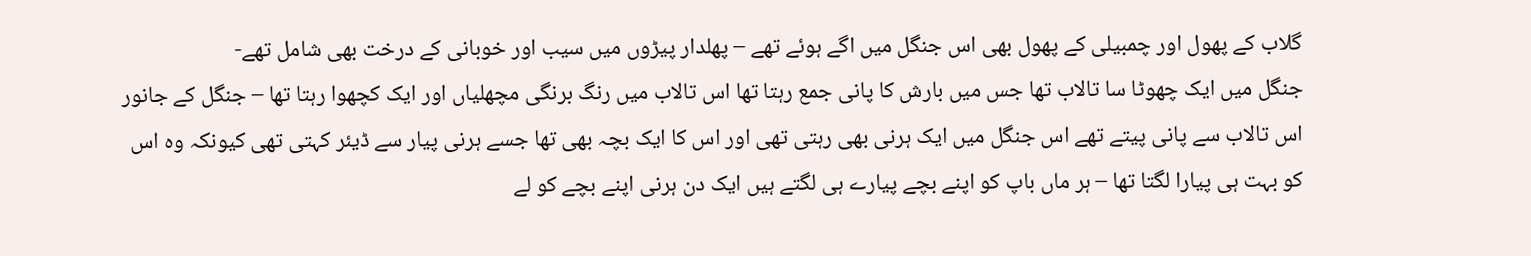گلاب کے پھول اور چمبیلی کے پھول بھی اس جنگل میں اگے ہوئے تھے – پھلدار پیڑوں میں سیب اور خوبانی کے درخت بھی شامل تھے-
جنگل میں ایک چھوٹا سا تالاب تھا جس میں بارش کا پانی جمع رہتا تھا اس تالاب میں رنگ برنگی مچھلیاں اور ایک کچھوا رہتا تھا – جنگل کے جانور اس تالاب سے پانی پیتے تھے اس جنگل میں ایک ہرنی بھی رہتی تھی اور اس کا ایک بچہ بھی تھا جسے ہرنی پیار سے ڈیئر کہتی تھی کیونکہ وہ اس کو بہت ہی پیارا لگتا تھا – ہر ماں باپ کو اپنے بچے پیارے ہی لگتے ہیں ایک دن ہرنی اپنے بچے کو لے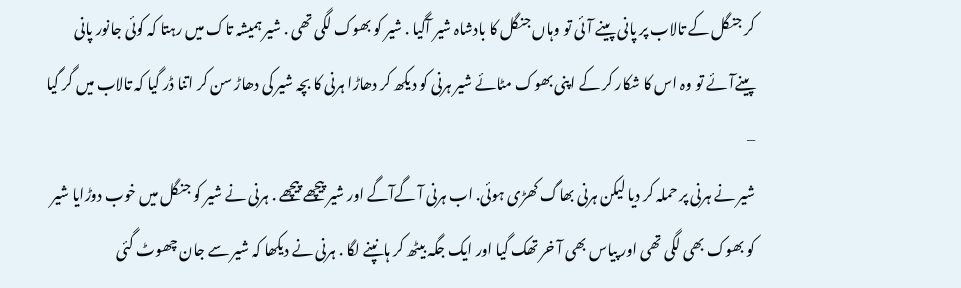کر جنگل کے تالاب پر پانی پینے آئی تو وہاں جنگل کا بادشاہ شیر آگیا . شیر کو بھوک لگی تھی . شیر ہمیشہ تاک میں رہتا کہ کوئی جانور پانی پینےآئے تو وہ اس کا شکار کر کے اپنی بھوک مٹائے شیر ہرنی کو دیکھ کر دھاڑا ہرنی کا بچہ شیر کی دھاڑ سن کر اتنا ڈر گیا کہ تالاب میں گر گیا –
شیر نے ہرنی پر حملہ کر دیا لیکن ہرنی بھاگ کھڑی ہوئی. اب ہرنی آ گےآگے اور شیر پیچھے پیچھے . ہرنی نے شیر کو جنگل میں خوب دوڑایا شیر کو بھوک بھی لگی تھی اور پیاس بھی آ خر تھک گیا اور ایک جگہ بیٹھ کر ہانپنے لگا . ہرنی نے دیکھا کہ شیر سے جان چھوٹ گئی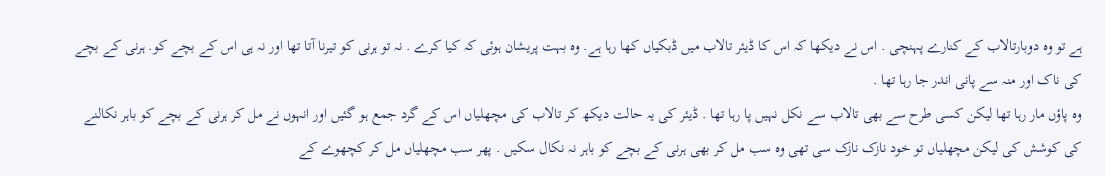ہے تو وہ دوبارتالاب کے کنارے پہنچی . اس نے دیکھا کہ اس کا ڈیئر تالاب میں ڈبکیاں کھا رہا ہے. وہ بہت پریشان ہوئی کہ کیا کرے . نہ تو ہرنی کو تیرنا آتا تھا اور نہ ہی اس کے بچے کو. ہرنی کے بچے کی ناک اور منہ سے پانی اندر جا رہا تھا .
وہ پاؤں مار رہا تھا لیکن کسی طرح سے بھی تالاب سے نکل نہیں پا رہا تھا . ڈیئر کی یہ حالت دیکھ کر تالاب کی مچھلیاں اس کے گرد جمع ہو گئیں اور انہوں نے مل کر ہرنی کے بچے کو باہر نکالنے کی کوشش کی لیکن مچھلیاں تو خود نازک نازک سی تھی وہ سب مل کر بھی ہرنی کے بچے کو باہر نہ نکال سکیں . پھر سب مچھلیاں مل کر کچھوے کے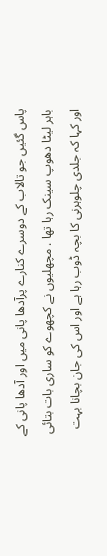پاس گئیں جو تالاب کے دوسرے کنارے پرآدھا پانی میں اور آدھا پانی کے باہر لیٹا دھوپ سینک رہا تھا . مچھلیوں نے کچھوے کو ساری بات بتائی اور کہا کہ جلدی چلوہرنی کا بچہ ڈوب رہا ہے اور اس کی جان بچانا بہت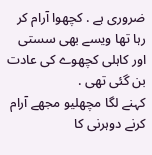ضروری ہے . کچھوا آرام کر رہا تھا ویسے بھی سستی اور کاہلی کچھوے کی عادت بن گئی تھی .
کہنے لگا مچھلیو مجھے آرام کرنے دوہرنی کا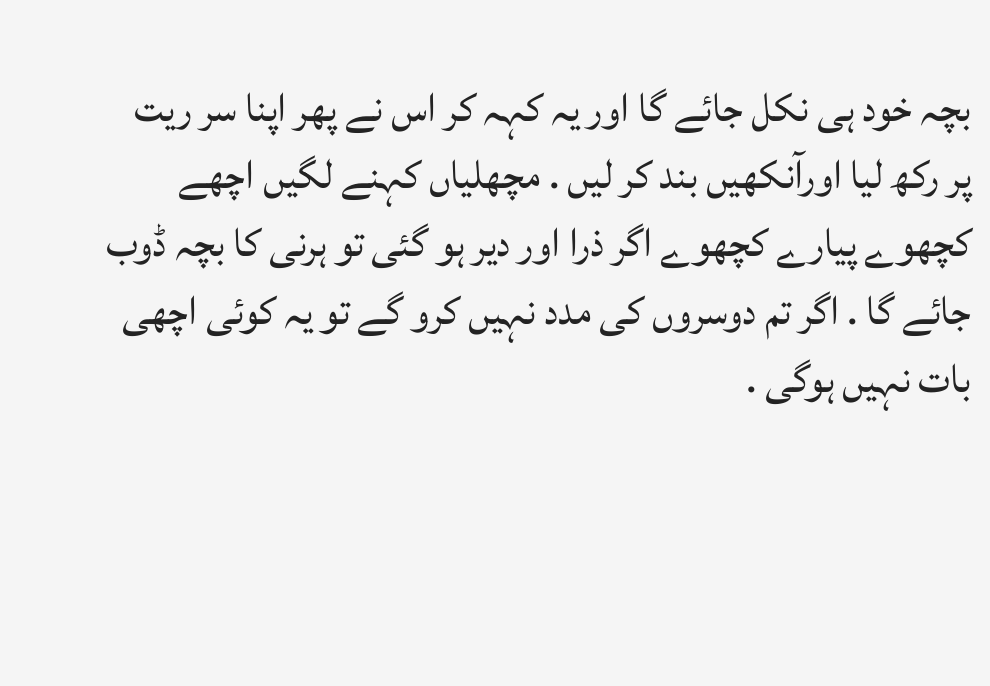بچہ خود ہی نکل جائے گا اور یہ کہہ کر اس نے پھر اپنا سر ریت پر رکھ لیا اورآنکھیں بند کر لیں . مچھلیاں کہنے لگیں اچھے کچھوے پیارے کچھوے اگر ذرا اور دیر ہو گئی تو ہرنی کا بچہ ڈوب جائے گا . اگر تم دوسروں کی مدد نہیں کرو گے تو یہ کوئی اچھی بات نہیں ہوگی .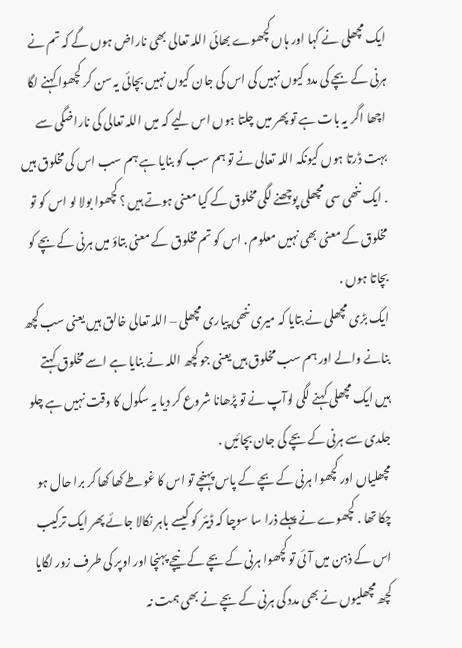ایک مچھلی نے کہا اور ہاں کچھوے بھائی اللہ تعالی بھی ناراض ہوں گے کہ تم نے ہرنی کے بچے کی مدد کیوں نہیں کی اس کی جان کیوں نہیں بچائی یہ سن کر کچھوا کہنے لگا اچھا اگر یہ بات ہے تو پھر میں چلتا ہوں اس لیے کہ میں اللہ تعالی کی ناراضگی سے بہت ڈرتا ہوں کیونکہ اللہ تعالی نے تو ہم سب کو بنایا ہے ہم سب اس کی مخلوق ہیں . ایک ننھی سی مچھلی پوچھنے لگی مخلوق کے کیا معنی ہوتے ہیں ؟ کچھوا بولا لو اس کو تو مخلوق کے معنی بھی نہیں معلوم . اس کو تم مخلوق کے معنی بتاؤ میں ہرنی کے بچے کو بچاتا ہوں .
ایک بڑی مچھلی نے بتایا کہ میری ننھی پیاری مچھلی – اللہ تعالی خالق ہیں یعنی سب کچھ بنانے والے اور ہم سب مخلوق ہیں یعنی جو کچھ اللہ نے بنایا ہے اسے مخلوق کہتے ہیں ایک مچھلی کہنے لگی لوآپ نے تو پڑھانا شروع کر دیا یہ سکول کا وقت نہیں ہے چلو جلدی سے ہرنی کے بچے کی جان بچائیں .
مچھلیاں اور کچھوا ہرنی کے بچے کے پاس پہنچے تو اس کا غوطے کھا کھا کر برا حال ہو چکا تھا . کچھوے نے پہلے ذرا سا سوچا کہ ڈیئر کو کیسے باہر نکالا جائے پھر ایک ترکیب اس کے ذہن میں آئی تو کچھوا ہرنی کے بچے کے نیچے پہنچا اور اوپر کی طرف زور لگایا کچھ مچھلیوں نے بھی مدد کی ہرنی کے بچے نے بھی ہمت نہ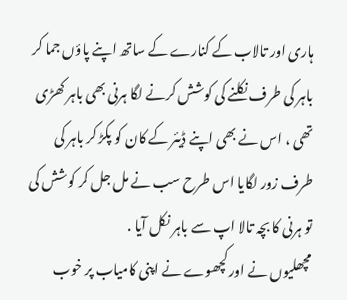ہاری اور تالاب کے کنارے کے ساتھ اپنے پاؤں جما کر باہر کی طرف نکلنے کی کوشش کرنے لگا ہرنی بھی باہر کھڑی تھی ، اس نے بھی اپنے ڈیئر کے کان کو پکڑ کر باہر کی طرف زور لگایا اس طرح سب نے مل جل کر کوشش کی تو ہرنی کا بچہ تالا اپ سے باہر نکل آیا .
مچھلیوں نے اور کچھوے نے اپنی کامیاب پر خوب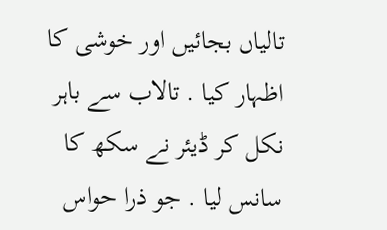تالیاں بجائیں اور خوشی کا اظہار کیا . تالاب سے باہر نکل کر ڈیئر نے سکھ کا سانس لیا . جو ذرا حواس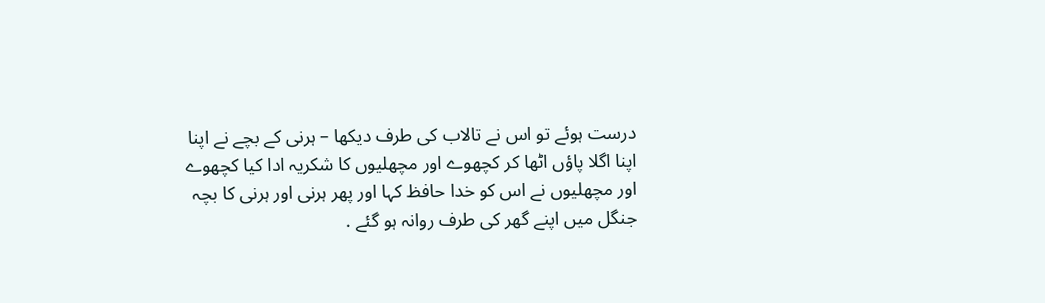درست ہوئے تو اس نے تالاب کی طرف دیکھا – ہرنی کے بچے نے اپنا اپنا اگلا پاؤں اٹھا کر کچھوے اور مچھلیوں کا شکریہ ادا کیا کچھوے اور مچھلیوں نے اس کو خدا حافظ کہا اور پھر ہرنی اور ہرنی کا بچہ جنگل میں اپنے گھر کی طرف روانہ ہو گئے .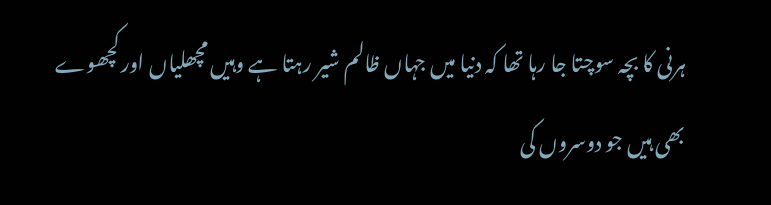ہرنی کا بچہ سوچتا جا رہا تھا کہ دنیا میں جہاں ظالم شیر رہتا ہے وہیں مچھلیاں اور کچھوے بھی ہیں جو دوسروں کی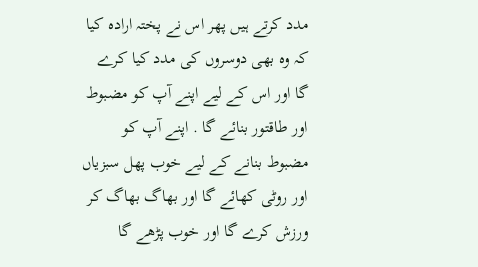مدد کرتے ہیں پھر اس نے پختہ ارادہ کیا کہ وہ بھی دوسروں کی مدد کیا کرے گا اور اس کے لیے اپنے آپ کو مضبوط اور طاقتور بنائے گا . اپنے آپ کو مضبوط بنانے کے لیے خوب پھل سبزیاں اور روٹی کھائے گا اور بھاگ بھاگ کر ورزش کرے گا اور خوب پڑھے گا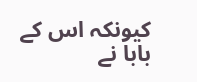کیونکہ اس کے بابا نے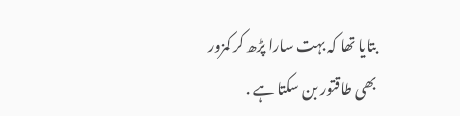بتایا تھا کہ بہت سارا پڑھ کر کمزور بھی طاقتور بن سکتا ہے .